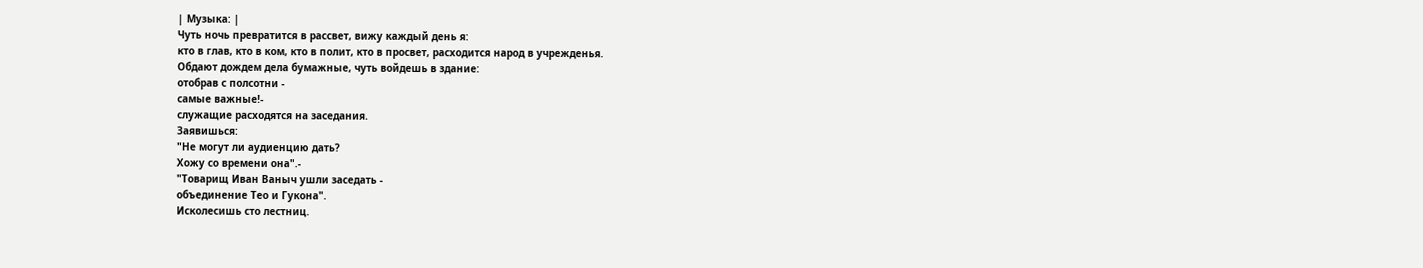| Музыка: |
Чуть ночь превратится в рассвет, вижу каждый день я:
кто в глав, кто в ком, кто в полит, кто в просвет, расходится народ в учрежденья.
Обдают дождем дела бумажные, чуть войдешь в здание:
отобрав с полсотни -
самые важные!-
служащие расходятся на заседания.
Заявишься:
"Не могут ли аудиенцию дать?
Хожу со времени она".-
"Товарищ Иван Ваныч ушли заседать -
объединение Тео и Гукона".
Исколесишь сто лестниц.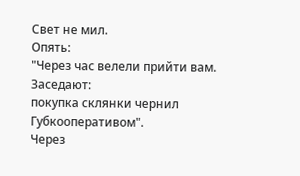Свет не мил.
Опять:
"Через час велели прийти вам.
Заседают:
покупка склянки чернил
Губкооперативом".
Через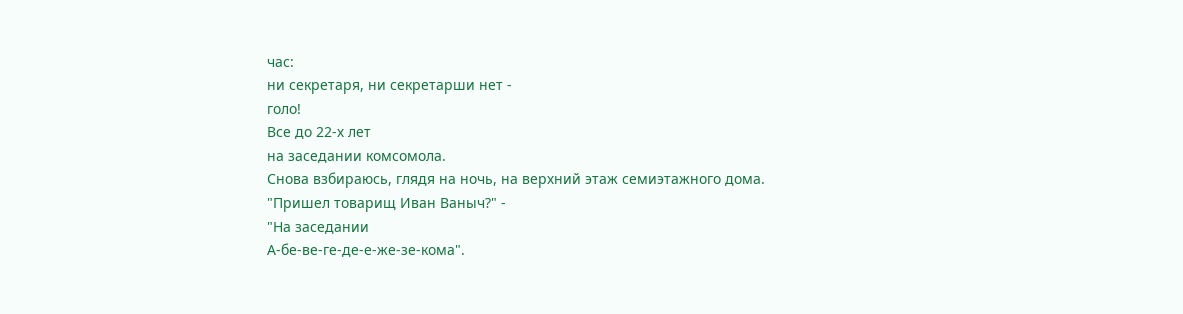час:
ни секретаря, ни секретарши нет -
голо!
Все до 22-х лет
на заседании комсомола.
Снова взбираюсь, глядя на ночь, на верхний этаж семиэтажного дома.
"Пришел товарищ Иван Ваныч?" -
"На заседании
А-бе-ве-ге-де-е-же-зе-кома".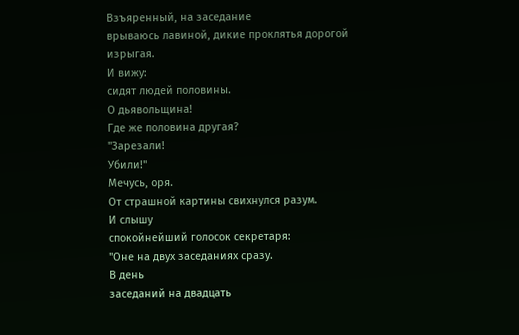Взъяренный, на заседание
врываюсь лавиной, дикие проклятья дорогой изрыгая.
И вижу:
сидят людей половины.
О дьявольщина!
Где же половина другая?
"Зарезали!
Убили!"
Мечусь, оря.
От страшной картины свихнулся разум.
И слышу
спокойнейший голосок секретаря:
"Оне на двух заседаниях сразу.
В день
заседаний на двадцать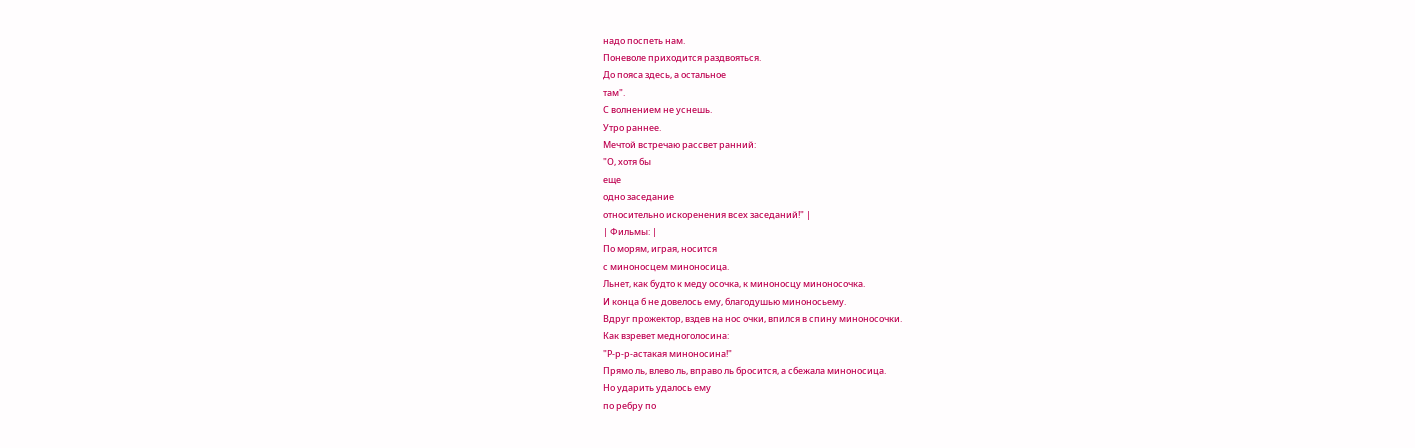надо поспеть нам.
Поневоле приходится раздвояться.
До пояса здесь, а остальное
там".
С волнением не уснешь.
Утро раннее.
Мечтой встречаю рассвет ранний:
"О, хотя бы
еще
одно заседание
относительно искоренения всех заседаний!" |
| Фильмы: |
По морям, играя, носится
с миноносцем миноносица.
Льнет, как будто к меду осочка, к миноносцу миноносочка.
И конца б не довелось ему, благодушью миноносьему.
Вдруг прожектор, вздев на нос очки, впился в спину миноносочки.
Как взревет медноголосина:
"Р-р-р-астакая миноносина!"
Прямо ль, влево ль, вправо ль бросится, а сбежала миноносица.
Но ударить удалось ему
по ребру по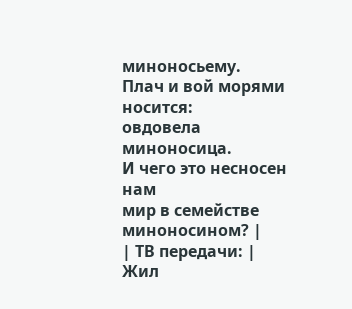миноносьему.
Плач и вой морями носится:
овдовела миноносица.
И чего это несносен нам
мир в семействе миноносином? |
| ТВ передачи: |
Жил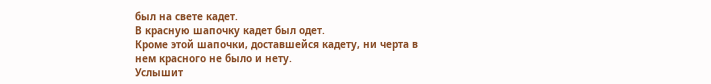был на свете кадет.
В красную шапочку кадет был одет.
Кроме этой шапочки, доставшейся кадету, ни черта в нем красного не было и нету.
Услышит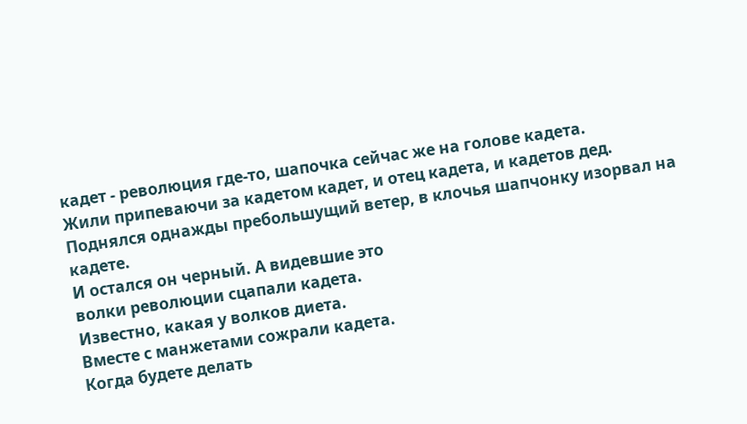кадет - революция где-то, шапочка сейчас же на голове кадета.
Жили припеваючи за кадетом кадет, и отец кадета, и кадетов дед.
Поднялся однажды пребольшущий ветер, в клочья шапчонку изорвал на кадете.
И остался он черный. А видевшие это
волки революции сцапали кадета.
Известно, какая у волков диета.
Вместе с манжетами сожрали кадета.
Когда будете делать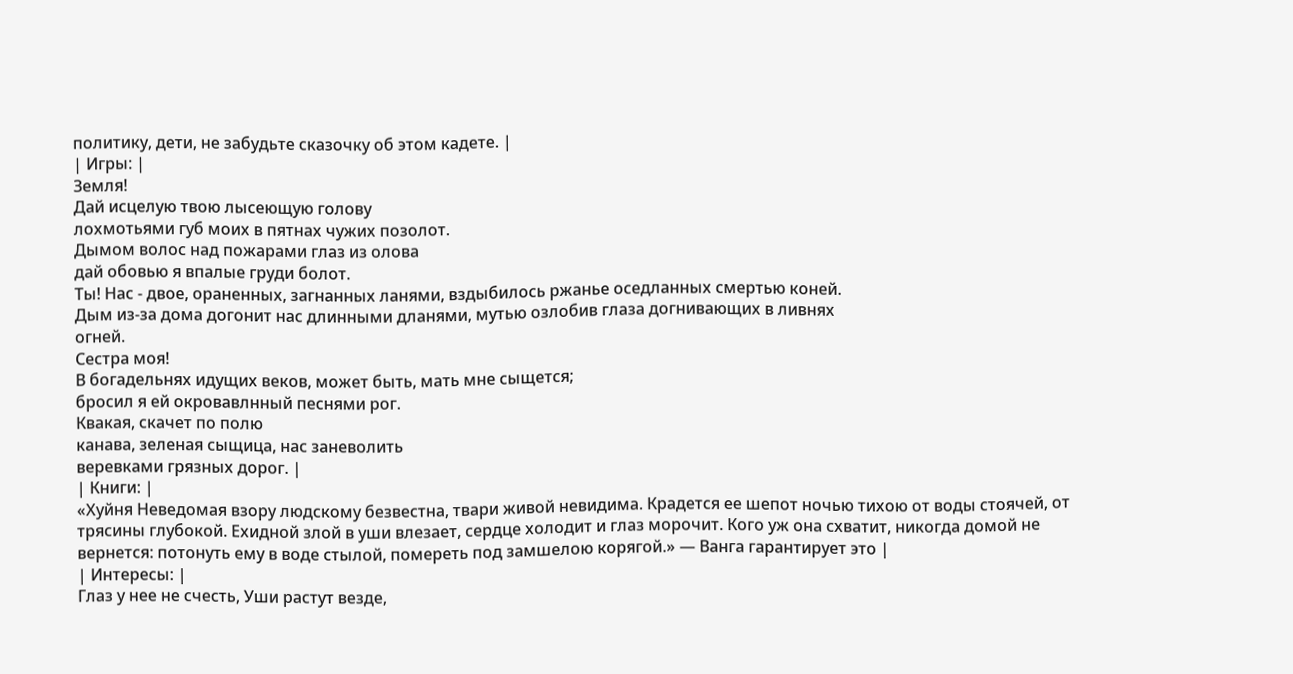политику, дети, не забудьте сказочку об этом кадете. |
| Игры: |
Земля!
Дай исцелую твою лысеющую голову
лохмотьями губ моих в пятнах чужих позолот.
Дымом волос над пожарами глаз из олова
дай обовью я впалые груди болот.
Ты! Нас - двое, ораненных, загнанных ланями, вздыбилось ржанье оседланных смертью коней.
Дым из-за дома догонит нас длинными дланями, мутью озлобив глаза догнивающих в ливнях
огней.
Сестра моя!
В богадельнях идущих веков, может быть, мать мне сыщется;
бросил я ей окровавлнный песнями рог.
Квакая, скачет по полю
канава, зеленая сыщица, нас заневолить
веревками грязных дорог. |
| Книги: |
«Хуйня Неведомая взору людскому безвестна, твари живой невидима. Крадется ее шепот ночью тихою от воды стоячей, от трясины глубокой. Ехидной злой в уши влезает, сердце холодит и глаз морочит. Кого уж она схватит, никогда домой не вернется: потонуть ему в воде стылой, помереть под замшелою корягой.» — Ванга гарантирует это |
| Интересы: |
Глаз у нее не счесть, Уши растут везде,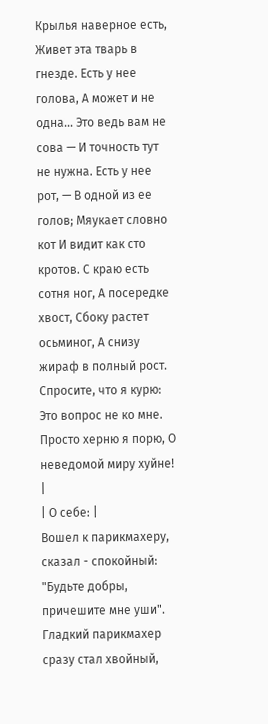Крылья наверное есть, Живет эта тварь в гнезде. Есть у нее голова, А может и не одна… Это ведь вам не сова — И точность тут не нужна. Есть у нее рот, — В одной из ее голов; Мяукает словно кот И видит как сто кротов. С краю есть сотня ног, А посередке хвост, Сбоку растет осьминог, А снизу жираф в полный рост. Спросите, что я курю: Это вопрос не ко мне. Просто херню я порю, О неведомой миру хуйне! |
| О себе: |
Вошел к парикмахеру, сказал - спокойный:
"Будьте добры, причешите мне уши".
Гладкий парикмахер сразу стал хвойный,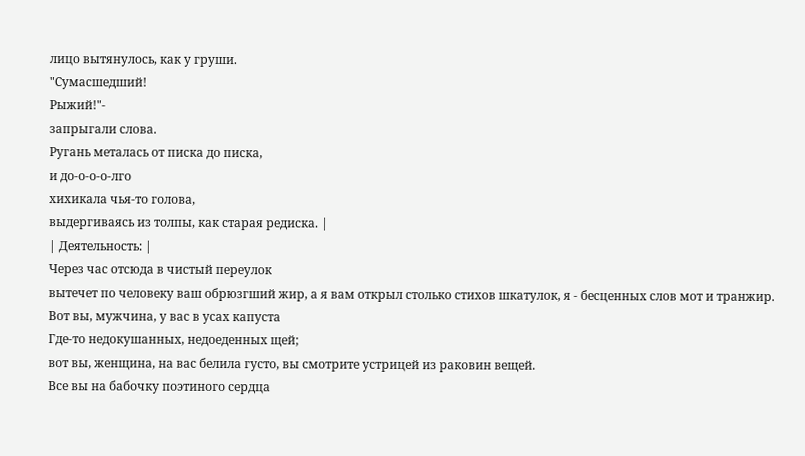лицо вытянулось, как у груши.
"Сумасшедший!
Рыжий!"-
запрыгали слова.
Ругань металась от писка до писка,
и до-о-о-о-лго
хихикала чья-то голова,
выдергиваясь из толпы, как старая редиска. |
| Деятельность: |
Через час отсюда в чистый переулок
вытечет по человеку ваш обрюзгший жир, а я вам открыл столько стихов шкатулок, я - бесценных слов мот и транжир.
Вот вы, мужчина, у вас в усах капуста
Где-то недокушанных, недоеденных щей;
вот вы, женщина, на вас белила густо, вы смотрите устрицей из раковин вещей.
Все вы на бабочку поэтиного сердца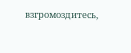взгромоздитесь,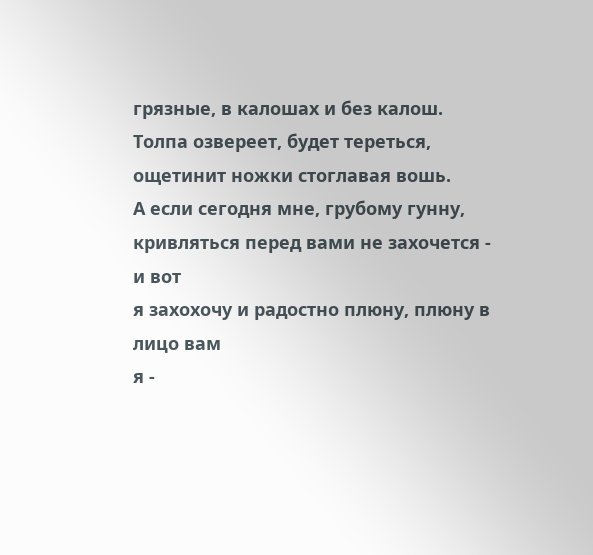грязные, в калошах и без калош.
Толпа озвереет, будет тереться, ощетинит ножки стоглавая вошь.
А если сегодня мне, грубому гунну, кривляться перед вами не захочется - и вот
я захохочу и радостно плюну, плюну в лицо вам
я -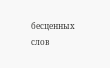бесценных слов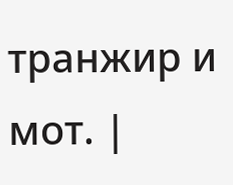транжир и мот. |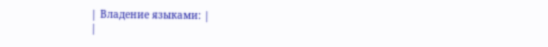| Владение языками: |
|